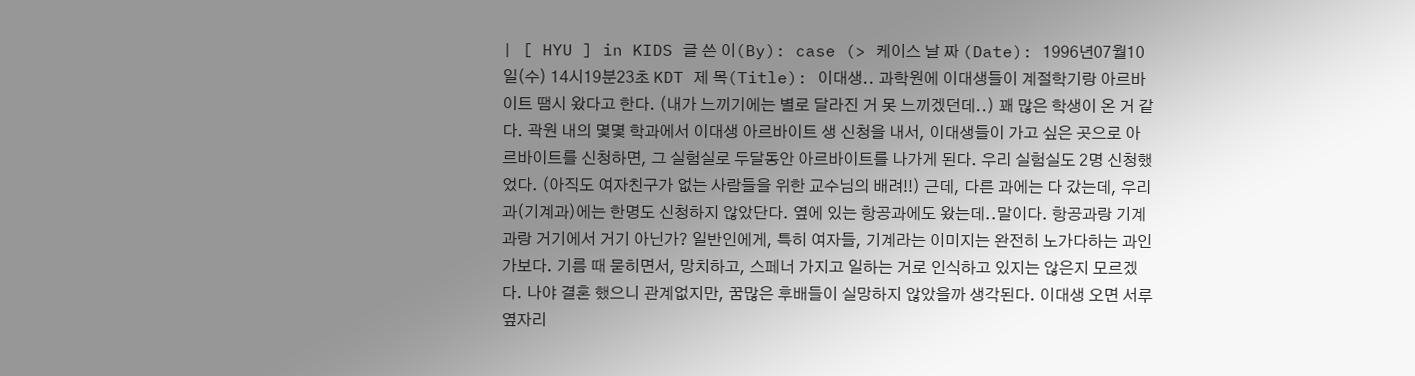| [ HYU ] in KIDS 글 쓴 이(By): case (> 케이스 날 짜 (Date): 1996년07월10일(수) 14시19분23초 KDT 제 목(Title): 이대생.. 과학원에 이대생들이 계절학기랑 아르바이트 땜시 왔다고 한다. (내가 느끼기에는 별로 달라진 거 못 느끼겠던데..) 꽤 많은 학생이 온 거 같다. 곽원 내의 몇몇 학과에서 이대생 아르바이트 생 신청을 내서, 이대생들이 가고 싶은 곳으로 아르바이트를 신청하면, 그 실험실로 두달동안 아르바이트를 나가게 된다. 우리 실험실도 2명 신청했었다. (아직도 여자친구가 없는 사람들을 위한 교수님의 배려!!) 근데, 다른 과에는 다 갔는데, 우리과(기계과)에는 한명도 신청하지 않았단다. 옆에 있는 항공과에도 왔는데..말이다. 항공과랑 기계과랑 거기에서 거기 아닌가? 일반인에게, 특히 여자들, 기계라는 이미지는 완전히 노가다하는 과인가보다. 기름 때 묻히면서, 망치하고, 스페너 가지고 일하는 거로 인식하고 있지는 않은지 모르겠다. 나야 결혼 했으니 관계없지만, 꿈많은 후배들이 실망하지 않았을까 생각된다. 이대생 오면 서루 옆자리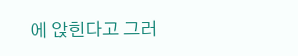에 앉힌다고 그러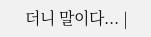더니 말이다... |